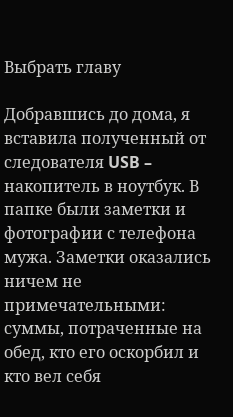Выбрать главу

Добравшись до дома, я вставила полученный от следователя USB – накопитель в ноутбук. В папке были заметки и фотографии с телефона мужа. Заметки оказались ничем не примечательными: суммы, потраченные на обед, кто его оскорбил и кто вел себя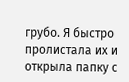грубо. Я быстро пролистала их и открыла папку с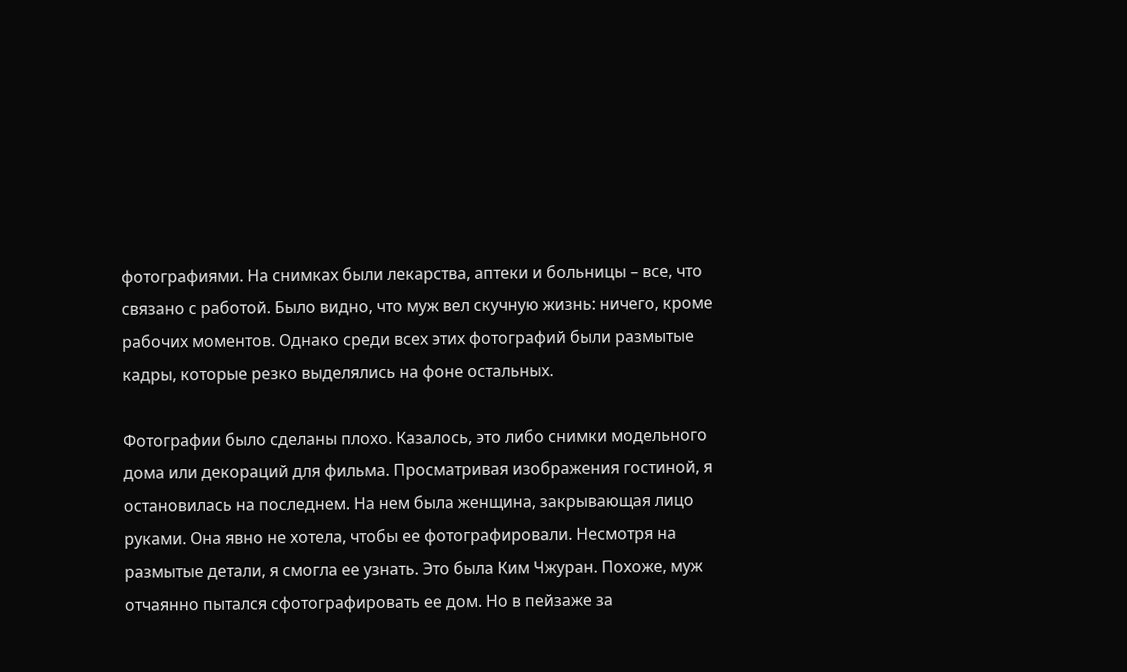фотографиями. На снимках были лекарства, аптеки и больницы – все, что связано с работой. Было видно, что муж вел скучную жизнь: ничего, кроме рабочих моментов. Однако среди всех этих фотографий были размытые кадры, которые резко выделялись на фоне остальных.

Фотографии было сделаны плохо. Казалось, это либо снимки модельного дома или декораций для фильма. Просматривая изображения гостиной, я остановилась на последнем. На нем была женщина, закрывающая лицо руками. Она явно не хотела, чтобы ее фотографировали. Несмотря на размытые детали, я смогла ее узнать. Это была Ким Чжуран. Похоже, муж отчаянно пытался сфотографировать ее дом. Но в пейзаже за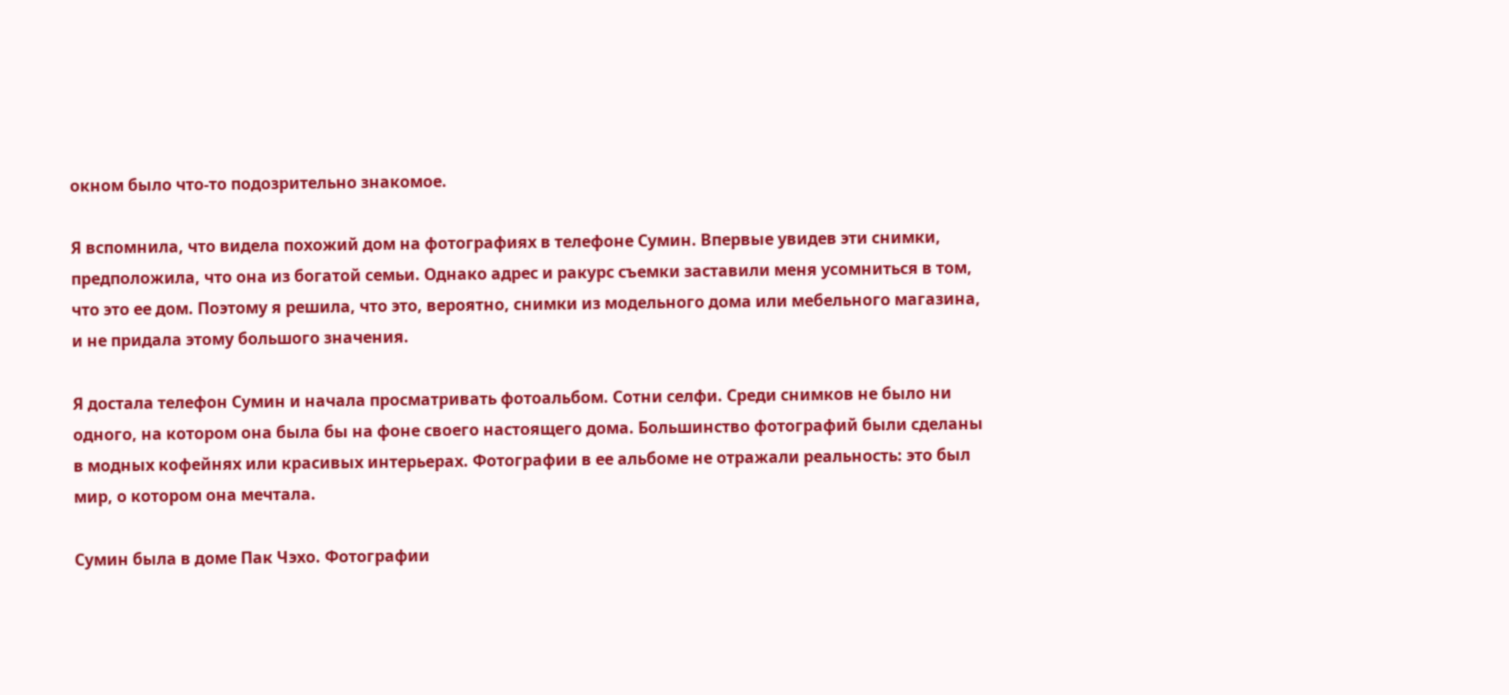окном было что-то подозрительно знакомое.

Я вспомнила, что видела похожий дом на фотографиях в телефоне Сумин. Впервые увидев эти снимки, предположила, что она из богатой семьи. Однако адрес и ракурс съемки заставили меня усомниться в том, что это ее дом. Поэтому я решила, что это, вероятно, снимки из модельного дома или мебельного магазина, и не придала этому большого значения.

Я достала телефон Сумин и начала просматривать фотоальбом. Сотни селфи. Среди снимков не было ни одного, на котором она была бы на фоне своего настоящего дома. Большинство фотографий были сделаны в модных кофейнях или красивых интерьерах. Фотографии в ее альбоме не отражали реальность: это был мир, о котором она мечтала.

Сумин была в доме Пак Чэхо. Фотографии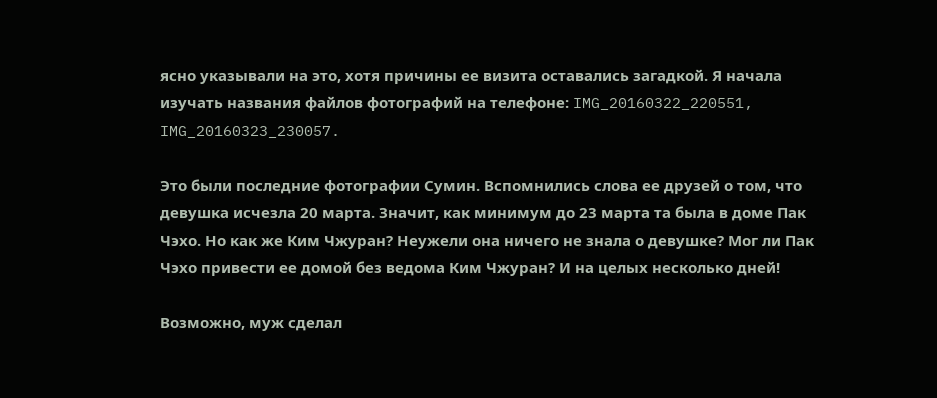ясно указывали на это, хотя причины ее визита оставались загадкой. Я начала изучать названия файлов фотографий на телефоне: IMG_20160322_220551, IMG_20160323_230057.

Это были последние фотографии Сумин. Вспомнились слова ее друзей о том, что девушка исчезла 20 марта. Значит, как минимум до 23 марта та была в доме Пак Чэхо. Но как же Ким Чжуран? Неужели она ничего не знала о девушке? Мог ли Пак Чэхо привести ее домой без ведома Ким Чжуран? И на целых несколько дней!

Возможно, муж сделал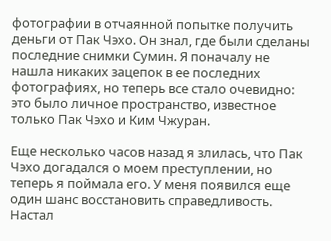фотографии в отчаянной попытке получить деньги от Пак Чэхо. Он знал, где были сделаны последние снимки Сумин. Я поначалу не нашла никаких зацепок в ее последних фотографиях, но теперь все стало очевидно: это было личное пространство, известное только Пак Чэхо и Ким Чжуран.

Еще несколько часов назад я злилась, что Пак Чэхо догадался о моем преступлении, но теперь я поймала его. У меня появился еще один шанс восстановить справедливость. Настал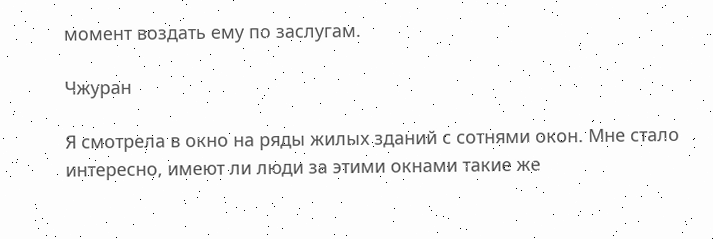момент воздать ему по заслугам.

Чжуран

Я смотрела в окно на ряды жилых зданий с сотнями окон. Мне стало интересно, имеют ли люди за этими окнами такие же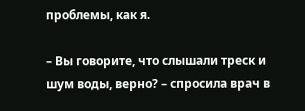проблемы, как я.

– Вы говорите, что слышали треск и шум воды, верно? – спросила врач в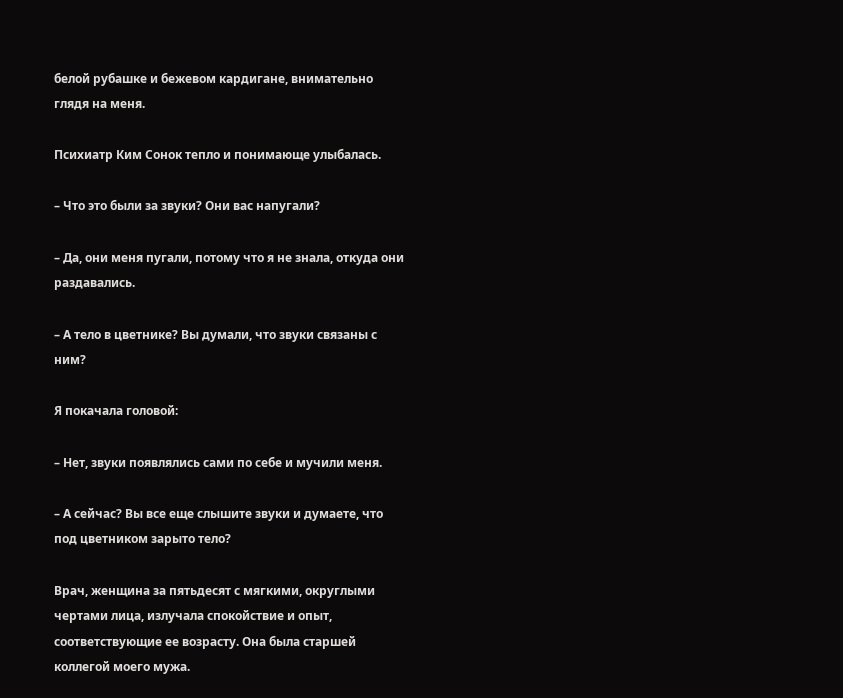белой рубашке и бежевом кардигане, внимательно глядя на меня.

Психиатр Ким Сонок тепло и понимающе улыбалась.

– Что это были за звуки? Они вас напугали?

– Да, они меня пугали, потому что я не знала, откуда они раздавались.

– А тело в цветнике? Вы думали, что звуки связаны с ним?

Я покачала головой:

– Нет, звуки появлялись сами по себе и мучили меня.

– А сейчас? Вы все еще слышите звуки и думаете, что под цветником зарыто тело?

Врач, женщина за пятьдесят с мягкими, округлыми чертами лица, излучала спокойствие и опыт, соответствующие ее возрасту. Она была старшей коллегой моего мужа.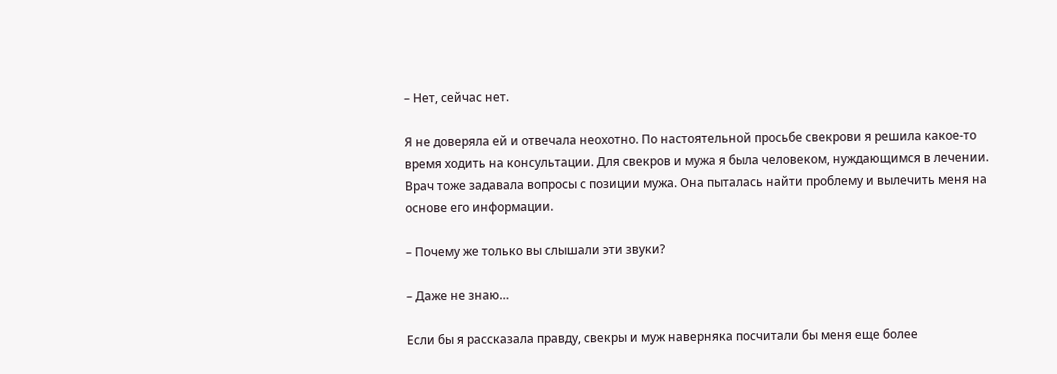– Нет, сейчас нет.

Я не доверяла ей и отвечала неохотно. По настоятельной просьбе свекрови я решила какое-то время ходить на консультации. Для свекров и мужа я была человеком, нуждающимся в лечении. Врач тоже задавала вопросы с позиции мужа. Она пыталась найти проблему и вылечить меня на основе его информации.

– Почему же только вы слышали эти звуки?

– Даже не знаю…

Если бы я рассказала правду, свекры и муж наверняка посчитали бы меня еще более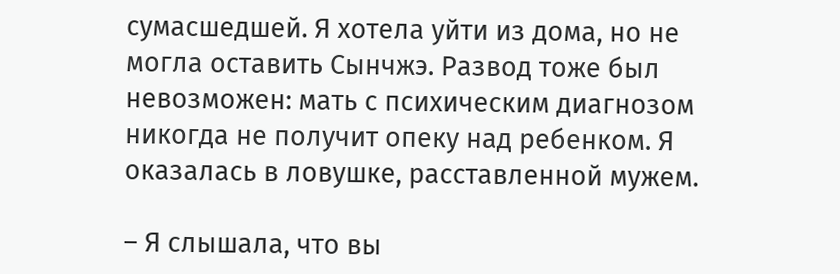сумасшедшей. Я хотела уйти из дома, но не могла оставить Сынчжэ. Развод тоже был невозможен: мать с психическим диагнозом никогда не получит опеку над ребенком. Я оказалась в ловушке, расставленной мужем.

– Я слышала, что вы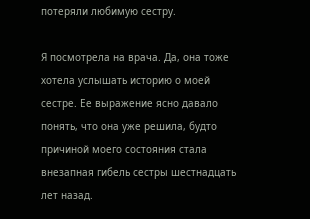потеряли любимую сестру.

Я посмотрела на врача. Да, она тоже хотела услышать историю о моей сестре. Ее выражение ясно давало понять, что она уже решила, будто причиной моего состояния стала внезапная гибель сестры шестнадцать лет назад.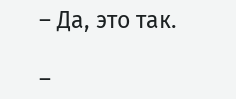– Да, это так.

–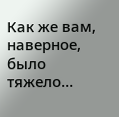Как же вам, наверное, было тяжело…